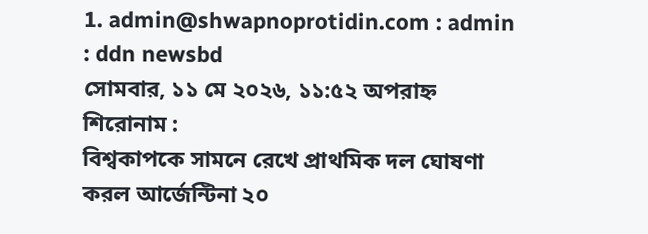1. admin@shwapnoprotidin.com : admin : ddn newsbd
সোমবার, ১১ মে ২০২৬, ১১:৫২ অপরাহ্ন
শিরোনাম :
বিশ্বকাপকে সামনে রেখে প্রাথমিক দল ঘোষণা করল আর্জেন্টিনা ২০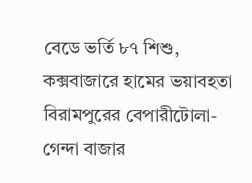বেডে ভর্তি ৮৭ শিশু, কক্সবাজারে হামের ভয়াবহতা বিরামপুরের বেপারীটোলা-গেন্দা বাজার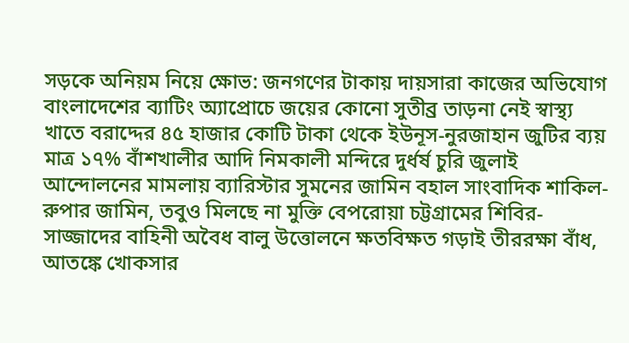সড়কে অনিয়ম নিয়ে ক্ষোভ: জনগণের টাকায় দায়সারা কাজের অভিযোগ বাংলাদেশের ব্যাটিং অ্যাপ্রোচে জয়ের কোনো সুতীব্র তাড়না নেই স্বাস্থ্য খাতে বরাদ্দের ৪৫ হাজার কোটি টাকা থেকে ইউনূস-নুরজাহান জুটির ব্যয় মাত্র ১৭% বাঁশখালীর আদি নিমকালী মন্দিরে দুর্ধর্ষ চুরি জুলাই আন্দোলনের মামলায় ব্যারিস্টার সুমনের জামিন বহাল সাংবাদিক শাকিল-রুপার জামিন, তবুও মিলছে না মুক্তি বেপরোয়া চট্টগ্রামের শিবির-সাজ্জাদের বাহিনী অবৈধ বালু উত্তোলনে ক্ষতবিক্ষত গড়াই তীররক্ষা বাঁধ, আতঙ্কে খোকসার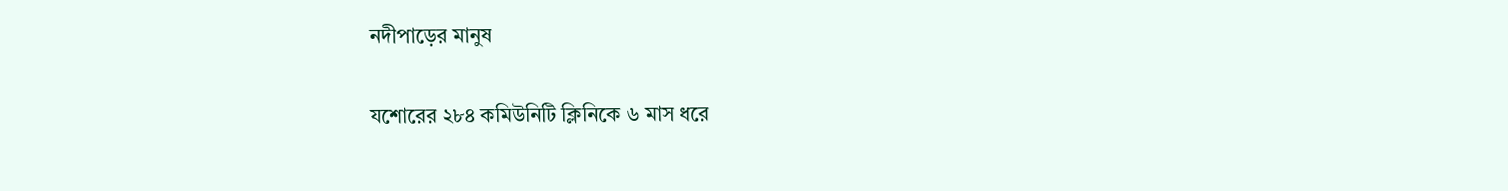নদীপাড়ের মানুষ

যশোরের ২৮৪ কমিউনিটি ক্লিনিকে ৬ মাস ধরে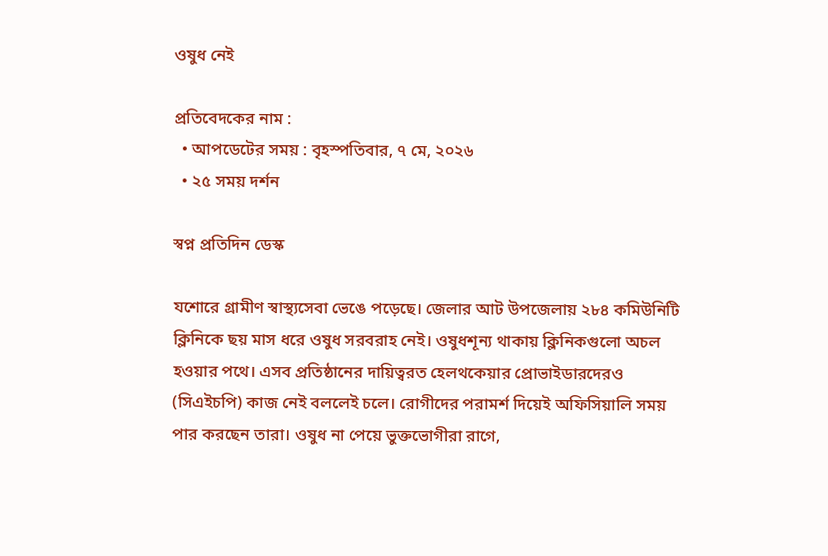ওষুধ নেই

প্রতিবেদকের নাম :
  • আপডেটের সময় : বৃহস্পতিবার, ৭ মে, ২০২৬
  • ২৫ সময় দর্শন

স্বপ্ন প্রতিদিন ডেস্ক

যশোরে গ্রামীণ স্বাস্থ্যসেবা ভেঙে পড়েছে। জেলার আট উপজেলায় ২৮৪ কমিউনিটি ক্লিনিকে ছয় মাস ধরে ওষুধ সরবরাহ নেই। ওষুধশূন্য থাকায় ক্লিনিকগুলো অচল হওয়ার পথে। এসব প্রতিষ্ঠানের দায়িত্বরত হেলথকেয়ার প্রোভাইডারদেরও (সিএইচপি) কাজ নেই বললেই চলে। রোগীদের পরামর্শ দিয়েই অফিসিয়ালি সময় পার করছেন তারা। ওষুধ না পেয়ে ভুক্তভোগীরা রাগে,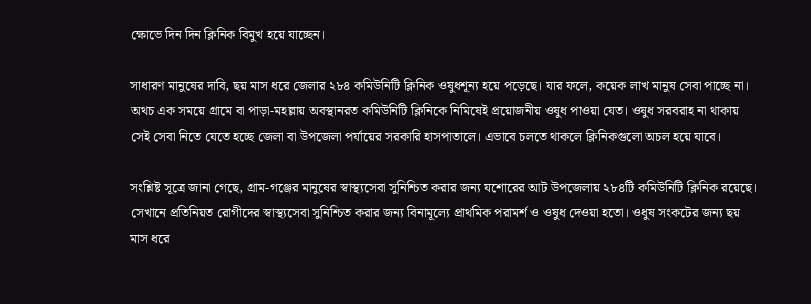ক্ষোভে দিন দিন ক্লিনিক বিমুখ হয়ে যাচ্ছেন।

সাধারণ মানুষের দাবি, ছয় মাস ধরে জেলার ২৮৪ কমিউনিটি ক্লিনিক ওষুধশূন্য হয়ে পড়েছে। যার ফলে, কয়েক লাখ মানুষ সেবা পাচ্ছে না। অথচ এক সময়ে গ্রামে বা পাড়া-মহল্লায় অবস্থানরত কমিউনিটি ক্লিনিকে নিমিষেই প্রয়োজনীয় ওষুধ পাওয়া যেত। ওষুধ সরবরাহ না থাকায় সেই সেবা নিতে যেতে হচ্ছে জেলা বা উপজেলা পর্যায়ের সরকারি হাসপাতালে। এভাবে চলতে থাকলে ক্লিনিকগুলো অচল হয়ে যাবে।

সংশ্লিষ্ট সূত্রে জানা গেছে, গ্রাম-গঞ্জের মানুষের স্বাস্থ্যসেবা সুনিশ্চিত করার জন্য যশোরের আট উপজেলায় ২৮৪টি কমিউনিটি ক্লিনিক রয়েছে। সেখানে প্রতিনিয়ত রোগীদের স্বাস্থ্যসেবা সুনিশ্চিত করার জন্য বিনামূল্যে প্রাথমিক পরামর্শ ও ওষুধ দেওয়া হতো। ওধুষ সংকটের জন্য ছয় মাস ধরে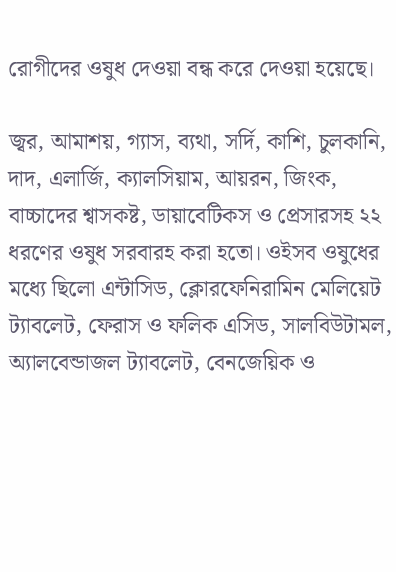রোগীদের ওষুধ দেওয়া বন্ধ করে দেওয়া হয়েছে।

জ্বর, আমাশয়, গ্যাস, ব্যথা, সর্দি, কাশি, চুলকানি, দাদ, এলার্জি, ক্যালসিয়াম, আয়রন, জিংক, বাচ্চাদের শ্বাসকষ্ট, ডায়াবেটিকস ও প্রেসারসহ ২২ ধরণের ওষুধ সরবারহ করা হতো। ওইসব ওষুধের মধ্যে ছিলো এন্টাসিড, ক্লোরফেনিরামিন মেলিয়েট ট্যাবলেট, ফেরাস ও ফলিক এসিড, সালবিউটামল, অ্যালবেন্ডাজল ট্যাবলেট, বেনজেয়িক ও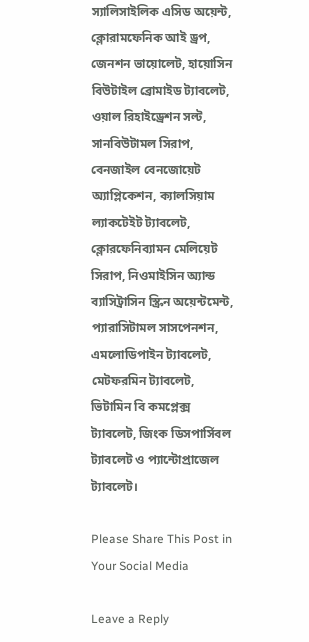স্যালিসাইলিক এসিড অয়েন্ট, ক্লোরামফেনিক আই ড্রপ, জেনশন ভায়োলেট, হায়োসিন বিউটাইল ব্রোমাইড ট্যাবলেট, ওয়াল রিহাইড্রেশন সল্ট, সানবিউটামল সিরাপ, বেনজাইল বেনজোয়েট অ্যাপ্লিকেশন, ক্যালসিয়াম ল্যাকটেইট ট্যাবলেট, ক্লোরফেনিব্যামন মেলিয়েট সিরাপ, নিওমাইসিন অ্যান্ড ব্যাসিট্রাসিন স্ক্রিন অয়েন্টমেন্ট, প্যারাসিটামল সাসপেনশন, এমলোডিপাইন ট্যাবলেট, মেটফরমিন ট্যাবলেট, ভিটামিন বি কমপ্লেক্স ট্যাবলেট, জিংক ডিসপার্সিবল ট্যাবলেট ও প্যান্টোপ্রাজেল ট্যাবলেট।

Please Share This Post in Your Social Media

Leave a Reply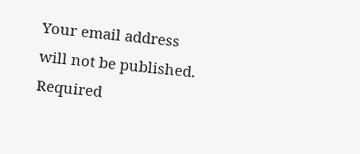Your email address will not be published. Required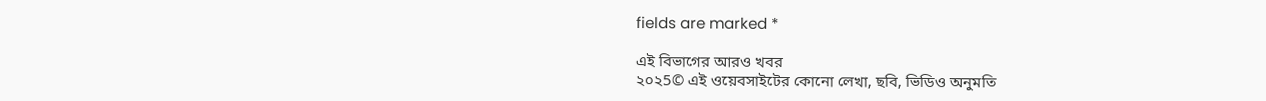fields are marked *

এই বিভাগের আরও খবর
২০২5© এই ওয়েবসাইটের কোনো লেখা, ছবি, ভিডিও অনুমতি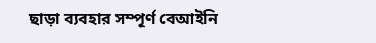ছাড়া ব্যবহার সম্পূর্ণ বেআইনি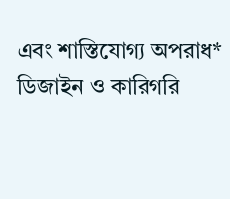এবং শাস্তিযোগ্য অপরাধ*
ডিজাইন ও কারিগরি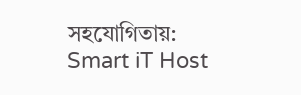সহযোগিতায়: Smart iT Host